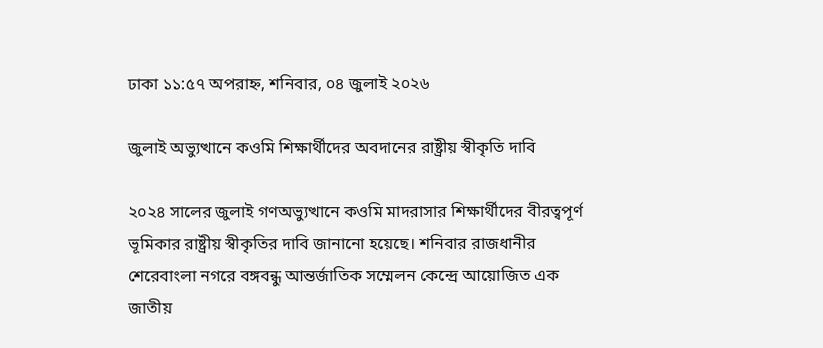ঢাকা ১১:৫৭ অপরাহ্ন, শনিবার, ০৪ জুলাই ২০২৬

জুলাই অভ্যুত্থানে কওমি শিক্ষার্থীদের অবদানের রাষ্ট্রীয় স্বীকৃতি দাবি

২০২৪ সালের জুলাই গণঅভ্যুত্থানে কওমি মাদরাসার শিক্ষার্থীদের বীরত্বপূর্ণ ভূমিকার রাষ্ট্রীয় স্বীকৃতির দাবি জানানো হয়েছে। শনিবার রাজধানীর শেরেবাংলা নগরে বঙ্গবন্ধু আন্তর্জাতিক সম্মেলন কেন্দ্রে আয়োজিত এক জাতীয়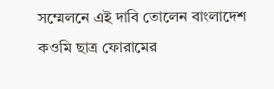সম্মেলনে এই দাবি তোলেন বাংলাদেশ কওমি ছাত্র ফোরামের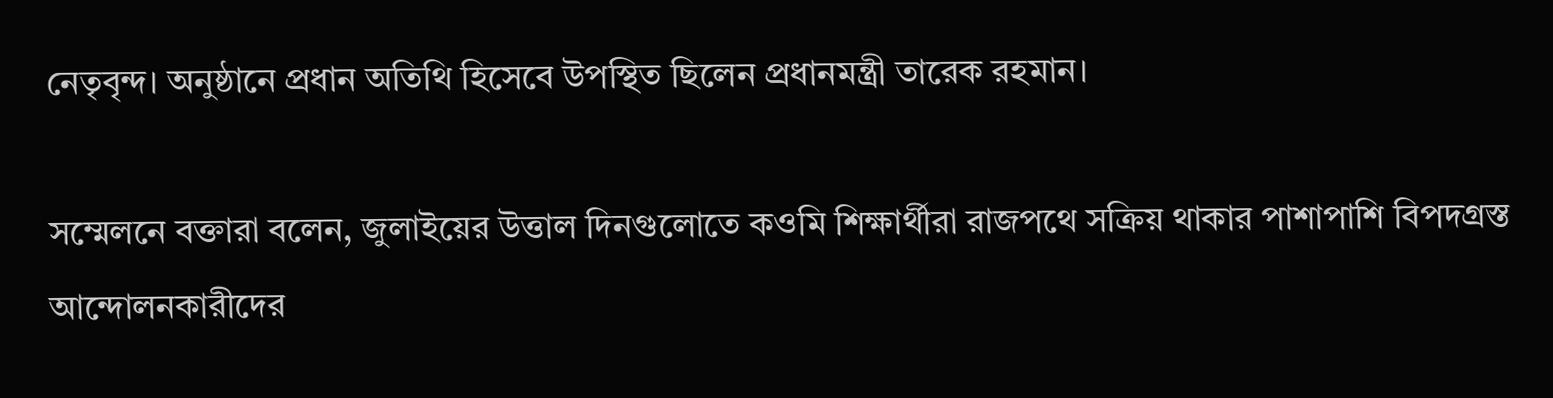নেতৃবৃন্দ। অনুষ্ঠানে প্রধান অতিথি হিসেবে উপস্থিত ছিলেন প্রধানমন্ত্রী তারেক রহমান।

সম্মেলনে বক্তারা বলেন, জুলাইয়ের উত্তাল দিনগুলোতে কওমি শিক্ষার্থীরা রাজপথে সক্রিয় থাকার পাশাপাশি বিপদগ্রস্ত আন্দোলনকারীদের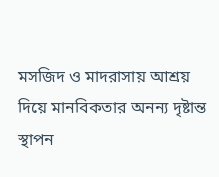মসজিদ ও মাদরাসায় আশ্রয় দিয়ে মানবিকতার অনন্য দৃষ্টান্ত স্থাপন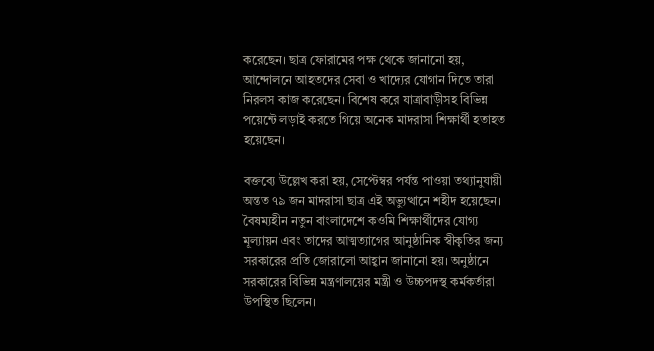করেছেন। ছাত্র ফোরামের পক্ষ থেকে জানানো হয়, আন্দোলনে আহতদের সেবা ও খাদ্যের যোগান দিতে তারা নিরলস কাজ করেছেন। বিশেষ করে যাত্রাবাড়ীসহ বিভিন্ন পয়েন্টে লড়াই করতে গিয়ে অনেক মাদরাসা শিক্ষার্থী হতাহত হয়েছেন।

বক্তব্যে উল্লেখ করা হয়, সেপ্টেম্বর পর্যন্ত পাওয়া তথ্যানুযায়ী অন্তত ৭৯ জন মাদরাসা ছাত্র এই অভ্যুত্থানে শহীদ হয়েছেন। বৈষম্যহীন নতুন বাংলাদেশে কওমি শিক্ষার্থীদের যোগ্য মূল্যায়ন এবং তাদের আত্মত্যাগের আনুষ্ঠানিক স্বীকৃতির জন্য সরকারের প্রতি জোরালো আহ্বান জানানো হয়। অনুষ্ঠানে সরকারের বিভিন্ন মন্ত্রণালয়ের মন্ত্রী ও উচ্চপদস্থ কর্মকর্তারা উপস্থিত ছিলেন।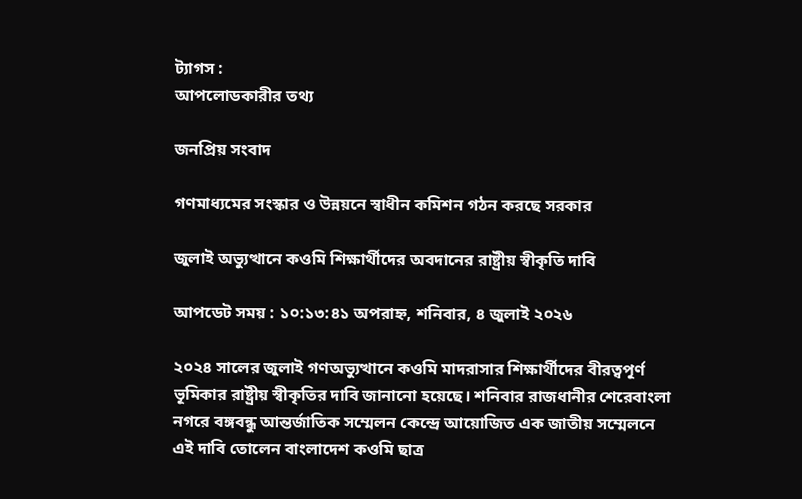ট্যাগস :
আপলোডকারীর তথ্য

জনপ্রিয় সংবাদ

গণমাধ্যমের সংস্কার ও উন্নয়নে স্বাধীন কমিশন গঠন করছে সরকার

জুলাই অভ্যুত্থানে কওমি শিক্ষার্থীদের অবদানের রাষ্ট্রীয় স্বীকৃতি দাবি

আপডেট সময় : ১০:১৩:৪১ অপরাহ্ন, শনিবার, ৪ জুলাই ২০২৬

২০২৪ সালের জুলাই গণঅভ্যুত্থানে কওমি মাদরাসার শিক্ষার্থীদের বীরত্বপূর্ণ ভূমিকার রাষ্ট্রীয় স্বীকৃতির দাবি জানানো হয়েছে। শনিবার রাজধানীর শেরেবাংলা নগরে বঙ্গবন্ধু আন্তর্জাতিক সম্মেলন কেন্দ্রে আয়োজিত এক জাতীয় সম্মেলনে এই দাবি তোলেন বাংলাদেশ কওমি ছাত্র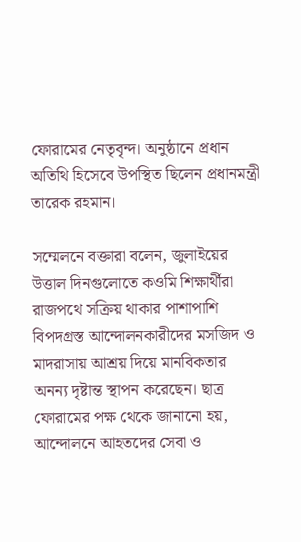ফোরামের নেতৃবৃন্দ। অনুষ্ঠানে প্রধান অতিথি হিসেবে উপস্থিত ছিলেন প্রধানমন্ত্রী তারেক রহমান।

সম্মেলনে বক্তারা বলেন, জুলাইয়ের উত্তাল দিনগুলোতে কওমি শিক্ষার্থীরা রাজপথে সক্রিয় থাকার পাশাপাশি বিপদগ্রস্ত আন্দোলনকারীদের মসজিদ ও মাদরাসায় আশ্রয় দিয়ে মানবিকতার অনন্য দৃষ্টান্ত স্থাপন করেছেন। ছাত্র ফোরামের পক্ষ থেকে জানানো হয়, আন্দোলনে আহতদের সেবা ও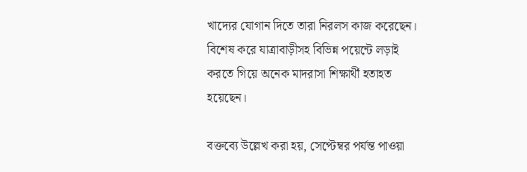খাদ্যের যোগান দিতে তারা নিরলস কাজ করেছেন। বিশেষ করে যাত্রাবাড়ীসহ বিভিন্ন পয়েন্টে লড়াই করতে গিয়ে অনেক মাদরাসা শিক্ষার্থী হতাহত হয়েছেন।

বক্তব্যে উল্লেখ করা হয়, সেপ্টেম্বর পর্যন্ত পাওয়া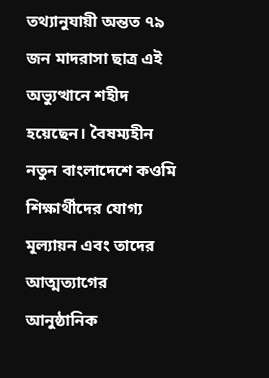তথ্যানুযায়ী অন্তত ৭৯ জন মাদরাসা ছাত্র এই অভ্যুত্থানে শহীদ হয়েছেন। বৈষম্যহীন নতুন বাংলাদেশে কওমি শিক্ষার্থীদের যোগ্য মূল্যায়ন এবং তাদের আত্মত্যাগের আনুষ্ঠানিক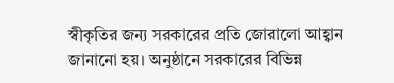স্বীকৃতির জন্য সরকারের প্রতি জোরালো আহ্বান জানানো হয়। অনুষ্ঠানে সরকারের বিভিন্ন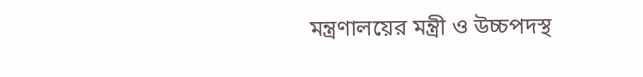মন্ত্রণালয়ের মন্ত্রী ও উচ্চপদস্থ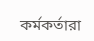কর্মকর্তারা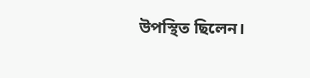উপস্থিত ছিলেন।